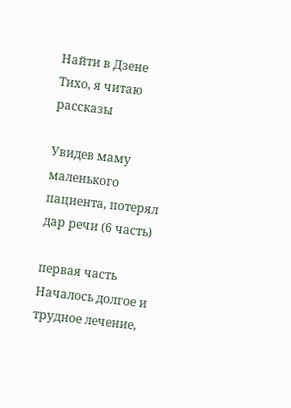Найти в Дзене
Тихо, я читаю рассказы

Увидев маму маленького пациента, потерял дар речи (6 часть)

первая часть Началось долгое и трудное лечение,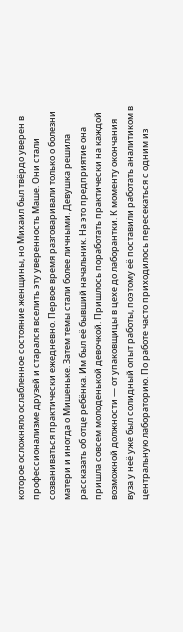которое осложняло ослабленное состояние женщины, но Михаил был твёрдо уверен в профессионализме друзей и старался вселить эту уверенность Маше. Они стали созваниваться практически ежедневно. Первое время разговаривали только о болезни матери и иногда о Мишеньке. Затем темы стали более личными. Девушка решила рассказать об отце ребёнка. Им был её бывший начальник. На это предприятие она пришла совсем молоденькой девочкой. Пришлось поработать практически на каждой возможной должности — от упаковщицы в цехе до лаборантки. К моменту окончания вуза у неё уже был солидный опыт работы, поэтому её поставили работать аналитиком в центральную лабораторию. По работе часто приходилось пересекаться с одним из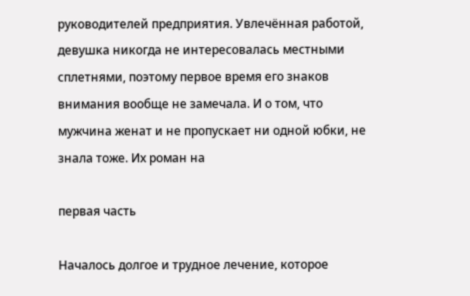руководителей предприятия. Увлечённая работой, девушка никогда не интересовалась местными сплетнями, поэтому первое время его знаков внимания вообще не замечала. И о том, что мужчина женат и не пропускает ни одной юбки, не знала тоже. Их роман на

первая часть

Началось долгое и трудное лечение, которое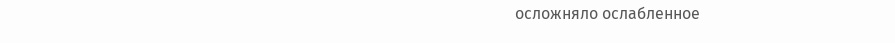осложняло ослабленное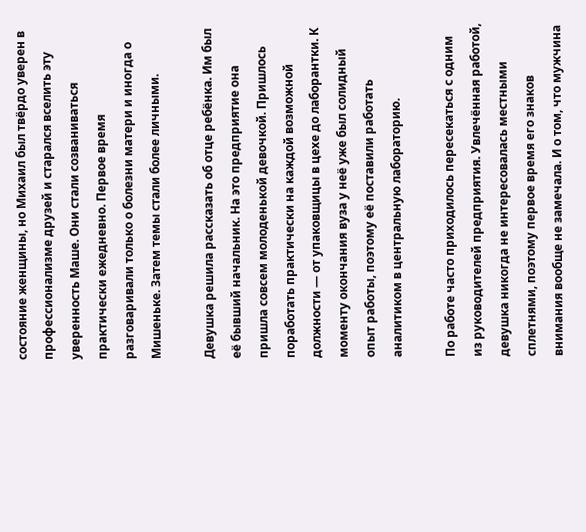состояние женщины, но Михаил был твёрдо уверен в профессионализме друзей и старался вселить эту уверенность Маше. Они стали созваниваться практически ежедневно. Первое время разговаривали только о болезни матери и иногда о Мишеньке. Затем темы стали более личными.

Девушка решила рассказать об отце ребёнка. Им был её бывший начальник. На это предприятие она пришла совсем молоденькой девочкой. Пришлось поработать практически на каждой возможной должности — от упаковщицы в цехе до лаборантки. К моменту окончания вуза у неё уже был солидный опыт работы, поэтому её поставили работать аналитиком в центральную лабораторию.

По работе часто приходилось пересекаться с одним из руководителей предприятия. Увлечённая работой, девушка никогда не интересовалась местными сплетнями, поэтому первое время его знаков внимания вообще не замечала. И о том, что мужчина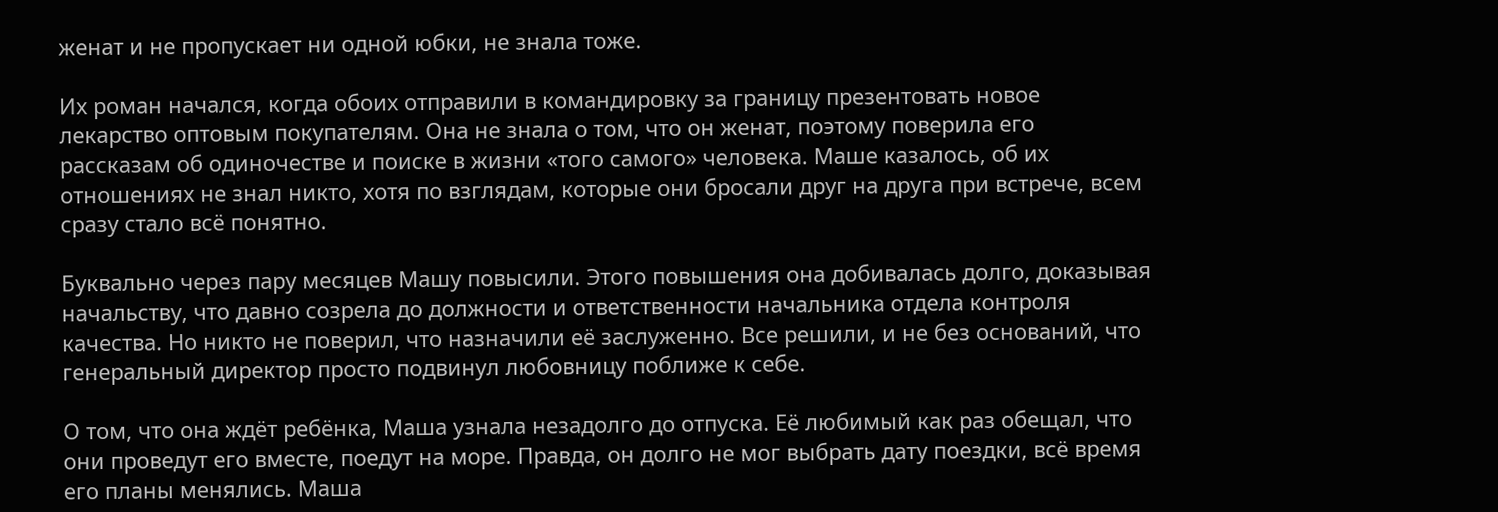женат и не пропускает ни одной юбки, не знала тоже.

Их роман начался, когда обоих отправили в командировку за границу презентовать новое лекарство оптовым покупателям. Она не знала о том, что он женат, поэтому поверила его рассказам об одиночестве и поиске в жизни «того самого» человека. Маше казалось, об их отношениях не знал никто, хотя по взглядам, которые они бросали друг на друга при встрече, всем сразу стало всё понятно.

Буквально через пару месяцев Машу повысили. Этого повышения она добивалась долго, доказывая начальству, что давно созрела до должности и ответственности начальника отдела контроля качества. Но никто не поверил, что назначили её заслуженно. Все решили, и не без оснований, что генеральный директор просто подвинул любовницу поближе к себе.

О том, что она ждёт ребёнка, Маша узнала незадолго до отпуска. Её любимый как раз обещал, что они проведут его вместе, поедут на море. Правда, он долго не мог выбрать дату поездки, всё время его планы менялись. Маша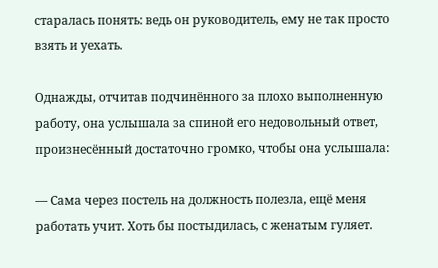старалась понять: ведь он руководитель, ему не так просто взять и уехать.

Однажды, отчитав подчинённого за плохо выполненную работу, она услышала за спиной его недовольный ответ, произнесённый достаточно громко, чтобы она услышала:

— Сама через постель на должность полезла, ещё меня работать учит. Хоть бы постыдилась, с женатым гуляет.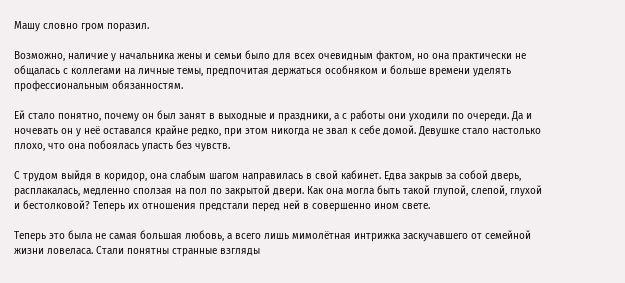Машу словно гром поразил.

Возможно, наличие у начальника жены и семьи было для всех очевидным фактом, но она практически не общалась с коллегами на личные темы, предпочитая держаться особняком и больше времени уделять профессиональным обязанностям.

Ей стало понятно, почему он был занят в выходные и праздники, а с работы они уходили по очереди. Да и ночевать он у неё оставался крайне редко, при этом никогда не звал к себе домой. Девушке стало настолько плохо, что она побоялась упасть без чувств.

С трудом выйдя в коридор, она слабым шагом направилась в свой кабинет. Едва закрыв за собой дверь, расплакалась, медленно сползая на пол по закрытой двери. Как она могла быть такой глупой, слепой, глухой и бестолковой? Теперь их отношения предстали перед ней в совершенно ином свете.

Теперь это была не самая большая любовь, а всего лишь мимолётная интрижка заскучавшего от семейной жизни ловеласа. Стали понятны странные взгляды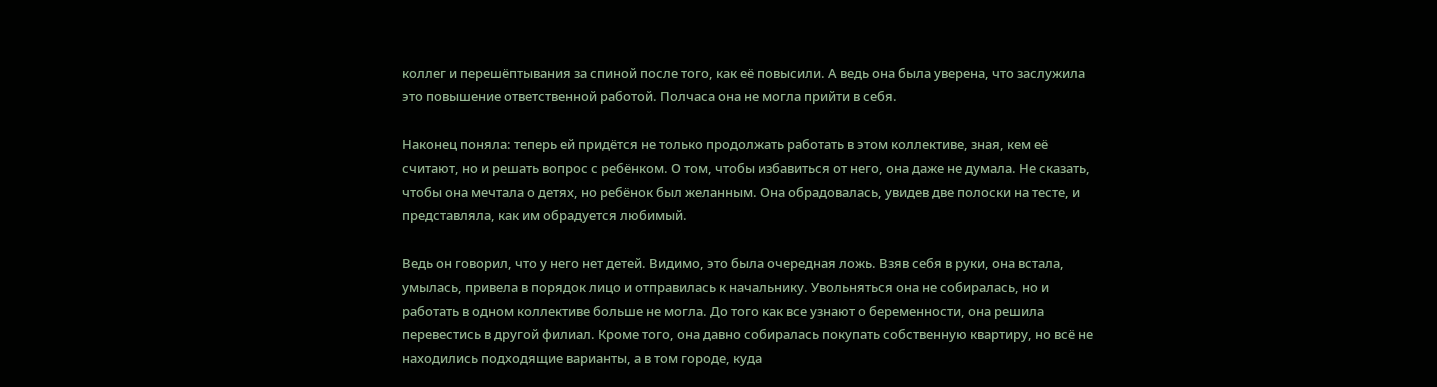коллег и перешёптывания за спиной после того, как её повысили. А ведь она была уверена, что заслужила это повышение ответственной работой. Полчаса она не могла прийти в себя.

Наконец поняла: теперь ей придётся не только продолжать работать в этом коллективе, зная, кем её считают, но и решать вопрос с ребёнком. О том, чтобы избавиться от него, она даже не думала. Не сказать, чтобы она мечтала о детях, но ребёнок был желанным. Она обрадовалась, увидев две полоски на тесте, и представляла, как им обрадуется любимый.

Ведь он говорил, что у него нет детей. Видимо, это была очередная ложь. Взяв себя в руки, она встала, умылась, привела в порядок лицо и отправилась к начальнику. Увольняться она не собиралась, но и работать в одном коллективе больше не могла. До того как все узнают о беременности, она решила перевестись в другой филиал. Кроме того, она давно собиралась покупать собственную квартиру, но всё не находились подходящие варианты, а в том городе, куда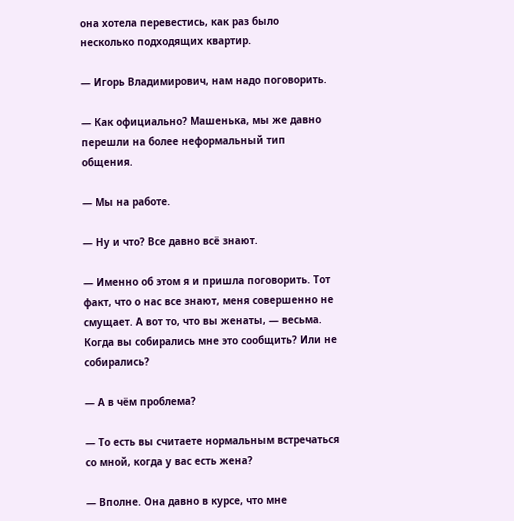она хотела перевестись, как раз было несколько подходящих квартир.

— Игорь Владимирович, нам надо поговорить.

— Как официально? Машенька, мы же давно перешли на более неформальный тип общения.

— Мы на работе.

— Ну и что? Все давно всё знают.

— Именно об этом я и пришла поговорить. Тот факт, что о нас все знают, меня совершенно не смущает. А вот то, что вы женаты, — весьма. Когда вы собирались мне это сообщить? Или не собирались?

— А в чём проблема?

— То есть вы считаете нормальным встречаться со мной, когда у вас есть жена?

— Вполне. Она давно в курсе, что мне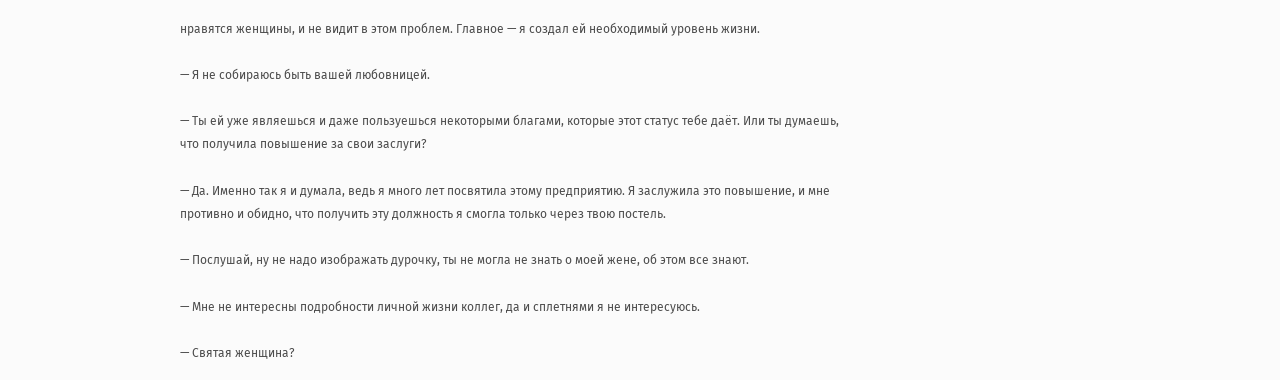нравятся женщины, и не видит в этом проблем. Главное — я создал ей необходимый уровень жизни.

— Я не собираюсь быть вашей любовницей.

— Ты ей уже являешься и даже пользуешься некоторыми благами, которые этот статус тебе даёт. Или ты думаешь, что получила повышение за свои заслуги?

— Да. Именно так я и думала, ведь я много лет посвятила этому предприятию. Я заслужила это повышение, и мне противно и обидно, что получить эту должность я смогла только через твою постель.

— Послушай, ну не надо изображать дурочку, ты не могла не знать о моей жене, об этом все знают.

— Мне не интересны подробности личной жизни коллег, да и сплетнями я не интересуюсь.

— Святая женщина?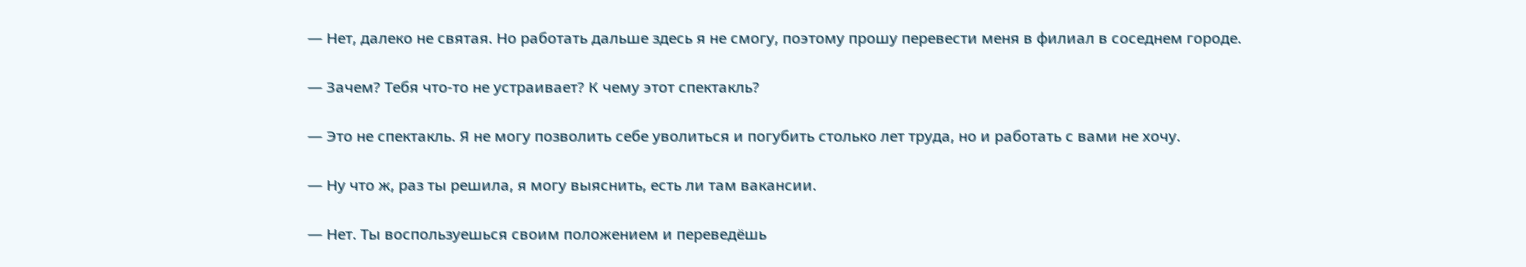— Нет, далеко не святая. Но работать дальше здесь я не смогу, поэтому прошу перевести меня в филиал в соседнем городе.

— Зачем? Тебя что-то не устраивает? К чему этот спектакль?

— Это не спектакль. Я не могу позволить себе уволиться и погубить столько лет труда, но и работать с вами не хочу.

— Ну что ж, раз ты решила, я могу выяснить, есть ли там вакансии.

— Нет. Ты воспользуешься своим положением и переведёшь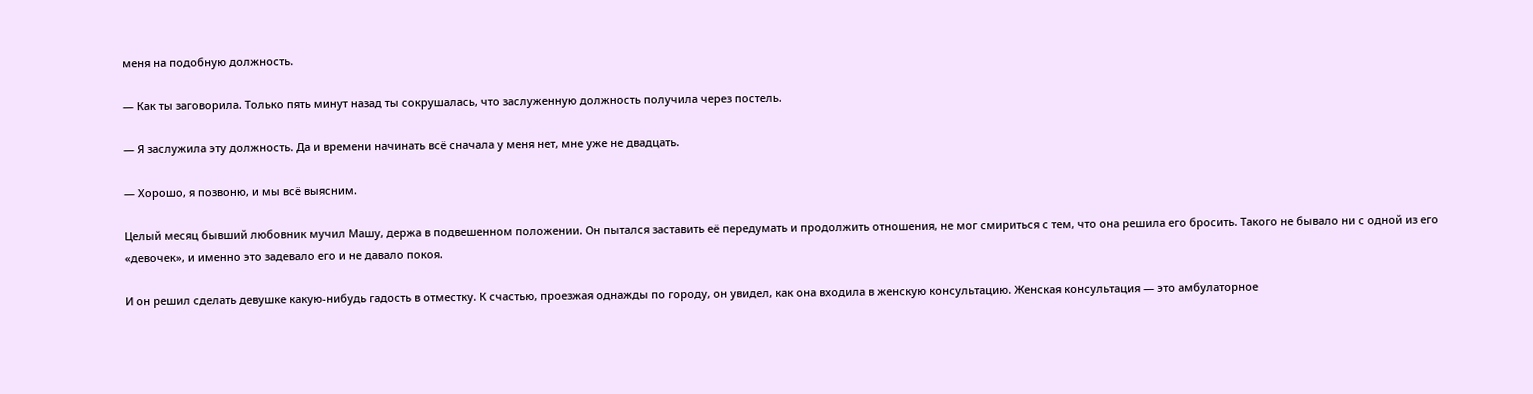меня на подобную должность.

— Как ты заговорила. Только пять минут назад ты сокрушалась, что заслуженную должность получила через постель.

— Я заслужила эту должность. Да и времени начинать всё сначала у меня нет, мне уже не двадцать.

— Хорошо, я позвоню, и мы всё выясним.

Целый месяц бывший любовник мучил Машу, держа в подвешенном положении. Он пытался заставить её передумать и продолжить отношения, не мог смириться с тем, что она решила его бросить. Такого не бывало ни с одной из его «девочек», и именно это задевало его и не давало покоя.

И он решил сделать девушке какую-нибудь гадость в отместку. К счастью, проезжая однажды по городу, он увидел, как она входила в женскую консультацию. Женская консультация — это амбулаторное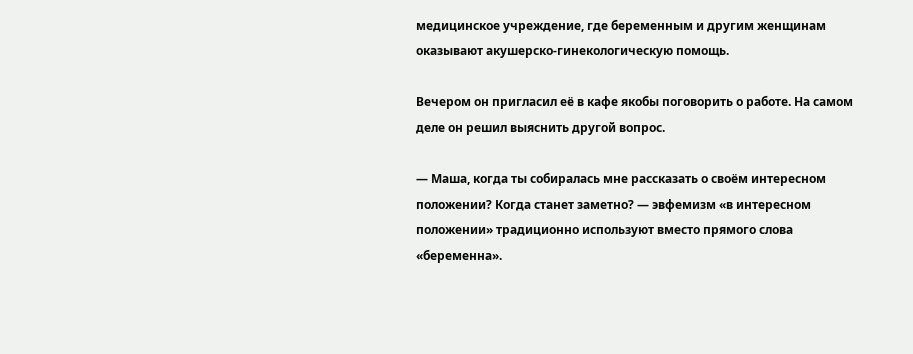медицинское учреждение, где беременным и другим женщинам оказывают акушерско-гинекологическую помощь.

Вечером он пригласил её в кафе якобы поговорить о работе. На самом деле он решил выяснить другой вопрос.

— Маша, когда ты собиралась мне рассказать о своём интересном положении? Когда станет заметно? — эвфемизм «в интересном положении» традиционно используют вместо прямого слова «беременна».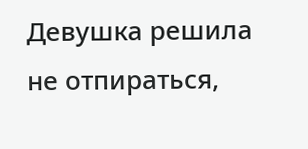Девушка решила не отпираться,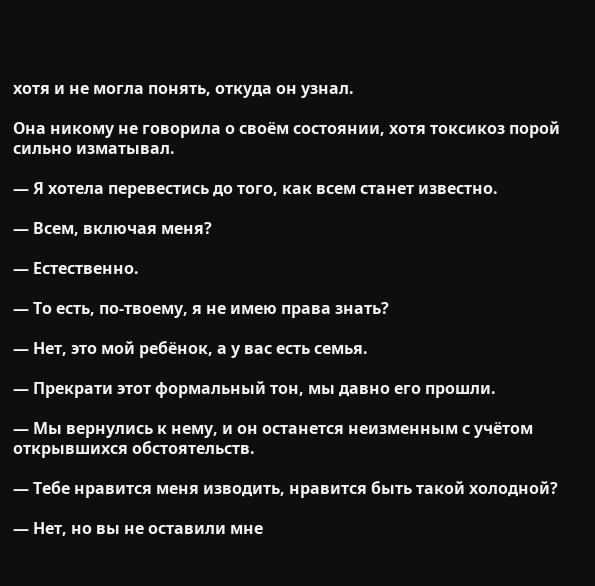хотя и не могла понять, откуда он узнал.

Она никому не говорила о своём состоянии, хотя токсикоз порой сильно изматывал.

— Я хотела перевестись до того, как всем станет известно.

— Всем, включая меня?

— Естественно.

— То есть, по-твоему, я не имею права знать?

— Нет, это мой ребёнок, а у вас есть семья.

— Прекрати этот формальный тон, мы давно его прошли.

— Мы вернулись к нему, и он останется неизменным с учётом открывшихся обстоятельств.

— Тебе нравится меня изводить, нравится быть такой холодной?

— Нет, но вы не оставили мне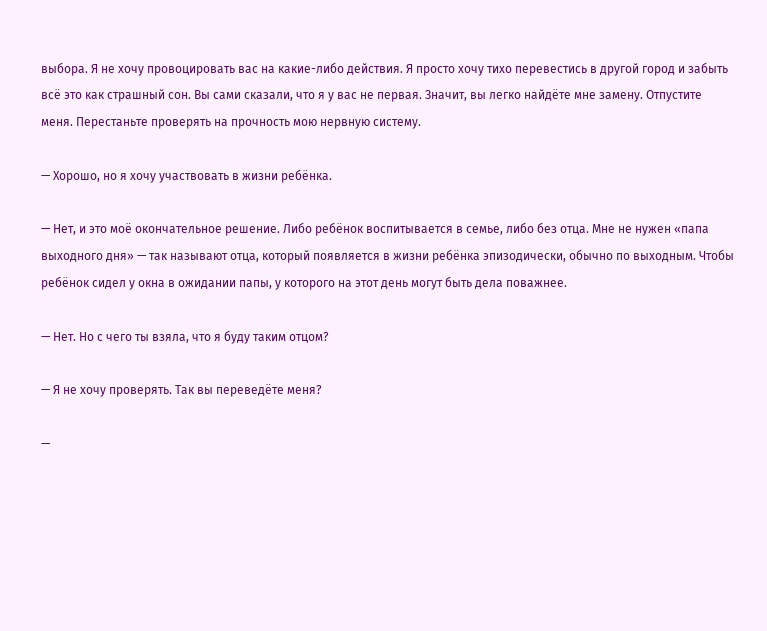выбора. Я не хочу провоцировать вас на какие-либо действия. Я просто хочу тихо перевестись в другой город и забыть всё это как страшный сон. Вы сами сказали, что я у вас не первая. Значит, вы легко найдёте мне замену. Отпустите меня. Перестаньте проверять на прочность мою нервную систему.

— Хорошо, но я хочу участвовать в жизни ребёнка.

— Нет, и это моё окончательное решение. Либо ребёнок воспитывается в семье, либо без отца. Мне не нужен «папа выходного дня» — так называют отца, который появляется в жизни ребёнка эпизодически, обычно по выходным. Чтобы ребёнок сидел у окна в ожидании папы, у которого на этот день могут быть дела поважнее.

— Нет. Но с чего ты взяла, что я буду таким отцом?

— Я не хочу проверять. Так вы переведёте меня?

—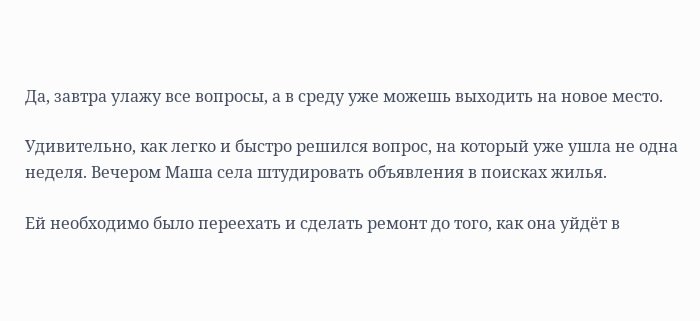Да, завтра улажу все вопросы, а в среду уже можешь выходить на новое место.

Удивительно, как легко и быстро решился вопрос, на который уже ушла не одна неделя. Вечером Маша села штудировать объявления в поисках жилья.

Ей необходимо было переехать и сделать ремонт до того, как она уйдёт в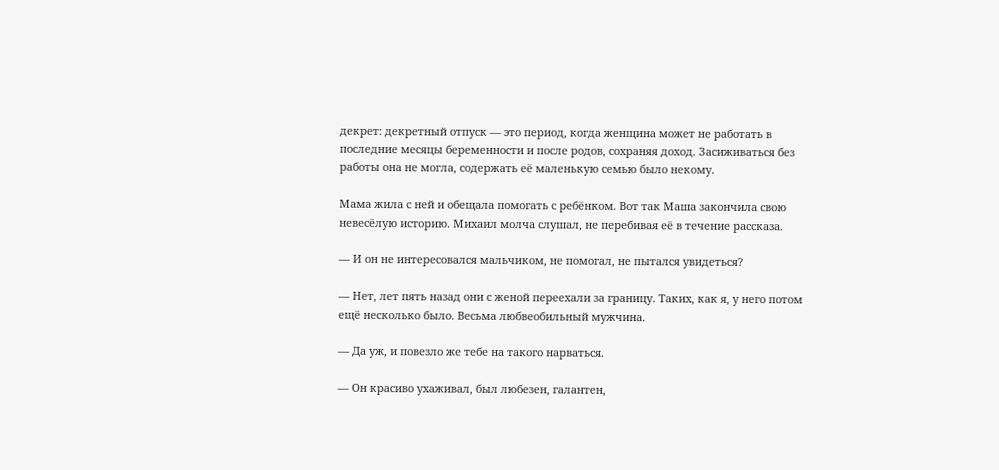декрет: декретный отпуск — это период, когда женщина может не работать в последние месяцы беременности и после родов, сохраняя доход. Засиживаться без работы она не могла, содержать её маленькую семью было некому.

Мама жила с ней и обещала помогать с ребёнком. Вот так Маша закончила свою невесёлую историю. Михаил молча слушал, не перебивая её в течение рассказа.

— И он не интересовался мальчиком, не помогал, не пытался увидеться?

— Нет, лет пять назад они с женой переехали за границу. Таких, как я, у него потом ещё несколько было. Весьма любвеобильный мужчина.

— Да уж, и повезло же тебе на такого нарваться.

— Он красиво ухаживал, был любезен, галантен,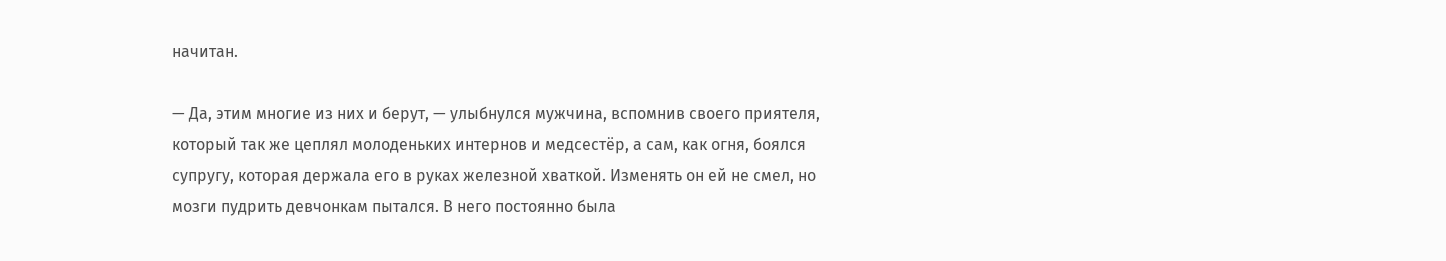начитан.

— Да, этим многие из них и берут, — улыбнулся мужчина, вспомнив своего приятеля, который так же цеплял молоденьких интернов и медсестёр, а сам, как огня, боялся супругу, которая держала его в руках железной хваткой. Изменять он ей не смел, но мозги пудрить девчонкам пытался. В него постоянно была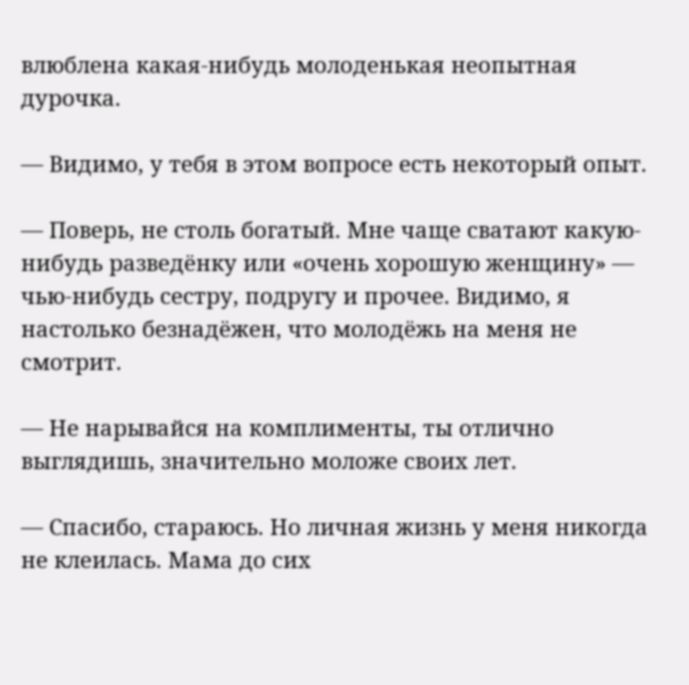влюблена какая-нибудь молоденькая неопытная дурочка.

— Видимо, у тебя в этом вопросе есть некоторый опыт.

— Поверь, не столь богатый. Мне чаще сватают какую-нибудь разведёнку или «очень хорошую женщину» — чью-нибудь сестру, подругу и прочее. Видимо, я настолько безнадёжен, что молодёжь на меня не смотрит.

— Не нарывайся на комплименты, ты отлично выглядишь, значительно моложе своих лет.

— Спасибо, стараюсь. Но личная жизнь у меня никогда не клеилась. Мама до сих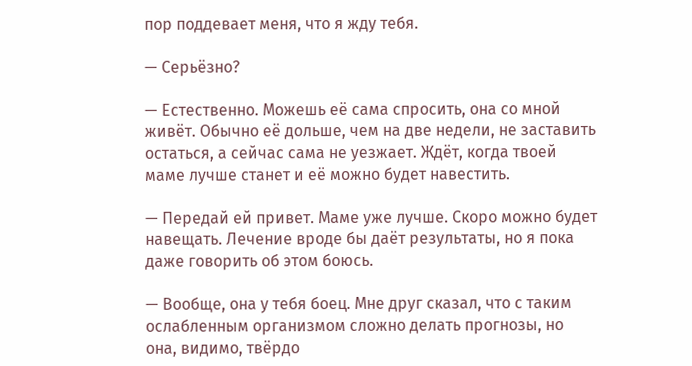пор поддевает меня, что я жду тебя.

— Серьёзно?

— Естественно. Можешь её сама спросить, она со мной живёт. Обычно её дольше, чем на две недели, не заставить остаться, а сейчас сама не уезжает. Ждёт, когда твоей маме лучше станет и её можно будет навестить.

— Передай ей привет. Маме уже лучше. Скоро можно будет навещать. Лечение вроде бы даёт результаты, но я пока даже говорить об этом боюсь.

— Вообще, она у тебя боец. Мне друг сказал, что с таким ослабленным организмом сложно делать прогнозы, но она, видимо, твёрдо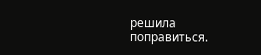решила поправиться.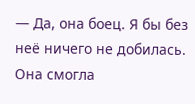— Да, она боец. Я бы без неё ничего не добилась. Она смогла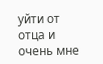уйти от отца и очень мне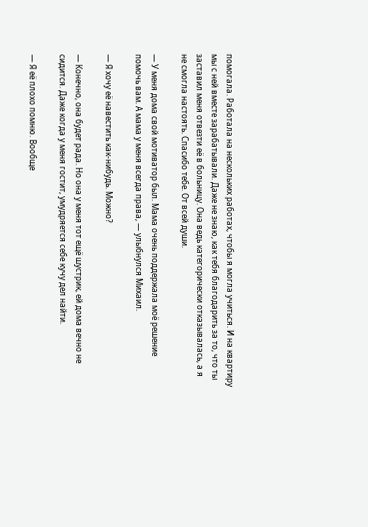помогала. Работала на нескольких работах, чтобы я могла учиться. И на квартиру мы с ней вместе зарабатывали. Даже не знаю, как тебя благодарить за то, что ты заставил меня отвезти её в больницу. Она ведь категорически отказывалась, а я не смогла настоять. Спасибо тебе. От всей души.

— У меня дома свой мотиватор был. Мама очень поддержала моё решение помочь вам. А мама у меня всегда права, — улыбнулся Михаил.

— Я хочу её навестить как-нибудь. Можно?

— Конечно, она будет рада. Но она у меня тот ещё шустрик, ей дома вечно не сидится. Даже когда у меня гостит, умудряется себе кучу дел найти.

— Я её плохо помню. Вообще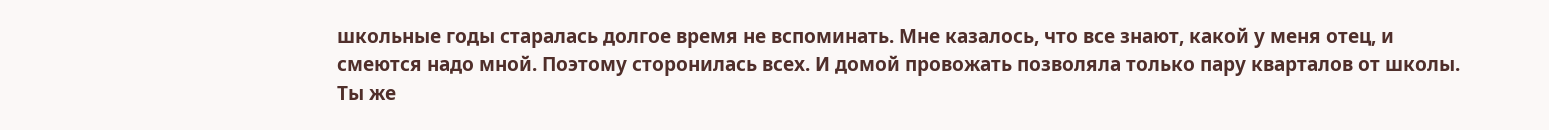школьные годы старалась долгое время не вспоминать. Мне казалось, что все знают, какой у меня отец, и смеются надо мной. Поэтому сторонилась всех. И домой провожать позволяла только пару кварталов от школы. Ты же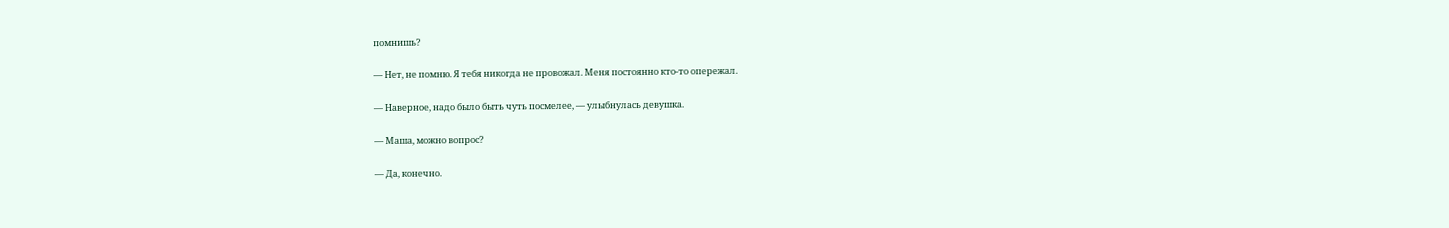помнишь?

— Нет, не помню. Я тебя никогда не провожал. Меня постоянно кто-то опережал.

— Наверное, надо было быть чуть посмелее, — улыбнулась девушка.

— Маша, можно вопрос?

— Да, конечно.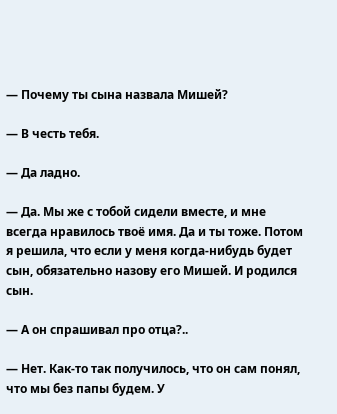— Почему ты сына назвала Мишей?

— В честь тебя.

— Да ладно.

— Да. Мы же с тобой сидели вместе, и мне всегда нравилось твоё имя. Да и ты тоже. Потом я решила, что если у меня когда-нибудь будет сын, обязательно назову его Мишей. И родился сын.

— А он спрашивал про отца?..

— Нет. Как-то так получилось, что он сам понял, что мы без папы будем. У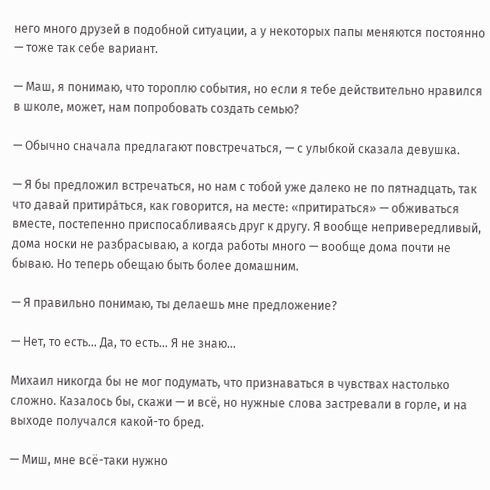него много друзей в подобной ситуации, а у некоторых папы меняются постоянно — тоже так себе вариант.

— Маш, я понимаю, что тороплю события, но если я тебе действительно нравился в школе, может, нам попробовать создать семью?

— Обычно сначала предлагают повстречаться, — с улыбкой сказала девушка.

— Я бы предложил встречаться, но нам с тобой уже далеко не по пятнадцать, так что давай притира́ться, как говорится, на месте: «притираться» — обживаться вместе, постепенно приспосабливаясь друг к другу. Я вообще непривередливый, дома носки не разбрасываю, а когда работы много — вообще дома почти не бываю. Но теперь обещаю быть более домашним.

— Я правильно понимаю, ты делаешь мне предложение?

— Нет, то есть… Да, то есть… Я не знаю…

Михаил никогда бы не мог подумать, что признаваться в чувствах настолько сложно. Казалось бы, скажи — и всё, но нужные слова застревали в горле, и на выходе получался какой-то бред.

— Миш, мне всё-таки нужно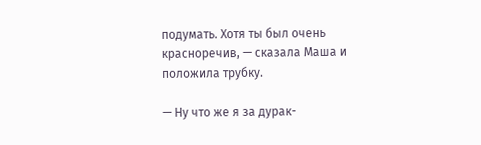подумать. Хотя ты был очень красноречив, — сказала Маша и положила трубку.

— Ну что же я за дурак-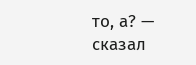то, а? — сказал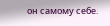он самому себе.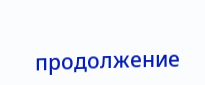продолжение